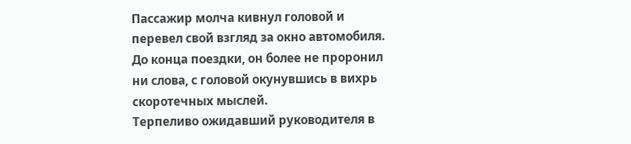Пассажир молча кивнул головой и перевел свой взгляд за окно автомобиля. До конца поездки, он более не проронил ни слова, с головой окунувшись в вихрь скоротечных мыслей.
Терпеливо ожидавший руководителя в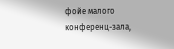фойе малого конференц-зала,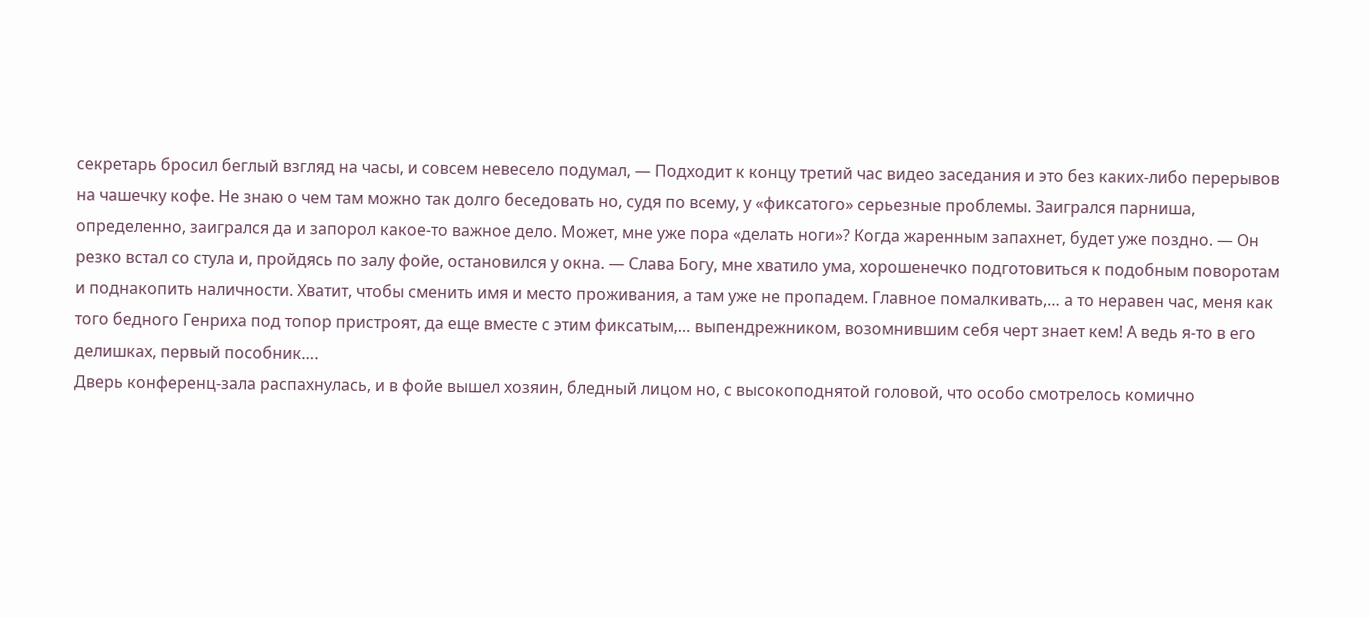секретарь бросил беглый взгляд на часы, и совсем невесело подумал, — Подходит к концу третий час видео заседания и это без каких-либо перерывов на чашечку кофе. Не знаю о чем там можно так долго беседовать но, судя по всему, у «фиксатого» серьезные проблемы. Заигрался парниша, определенно, заигрался да и запорол какое-то важное дело. Может, мне уже пора «делать ноги»? Когда жаренным запахнет, будет уже поздно. — Он резко встал со стула и, пройдясь по залу фойе, остановился у окна. — Слава Богу, мне хватило ума, хорошенечко подготовиться к подобным поворотам и поднакопить наличности. Хватит, чтобы сменить имя и место проживания, а там уже не пропадем. Главное помалкивать,… а то неравен час, меня как того бедного Генриха под топор пристроят, да еще вместе с этим фиксатым,… выпендрежником, возомнившим себя черт знает кем! А ведь я-то в его делишках, первый пособник….
Дверь конференц-зала распахнулась, и в фойе вышел хозяин, бледный лицом но, с высокоподнятой головой, что особо смотрелось комично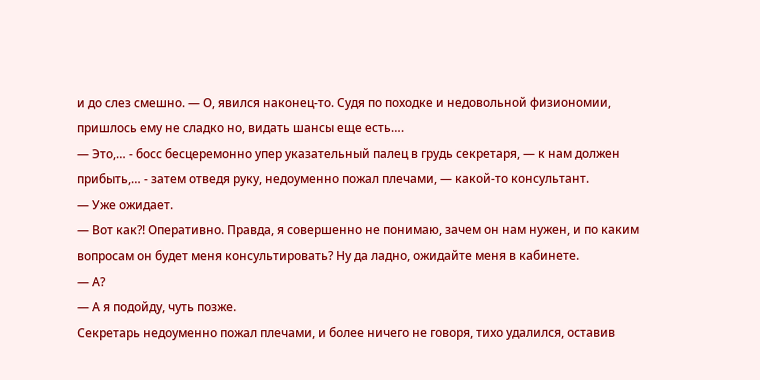и до слез смешно. — О, явился наконец-то. Судя по походке и недовольной физиономии, пришлось ему не сладко но, видать шансы еще есть….
— Это,… - босс бесцеремонно упер указательный палец в грудь секретаря, — к нам должен прибыть,… - затем отведя руку, недоуменно пожал плечами, — какой-то консультант.
— Уже ожидает.
— Вот как?! Оперативно. Правда, я совершенно не понимаю, зачем он нам нужен, и по каким вопросам он будет меня консультировать? Ну да ладно, ожидайте меня в кабинете.
— А?
— А я подойду, чуть позже.
Секретарь недоуменно пожал плечами, и более ничего не говоря, тихо удалился, оставив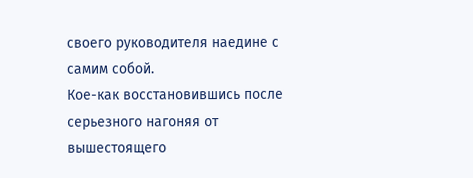своего руководителя наедине с самим собой.
Кое-как восстановившись после серьезного нагоняя от вышестоящего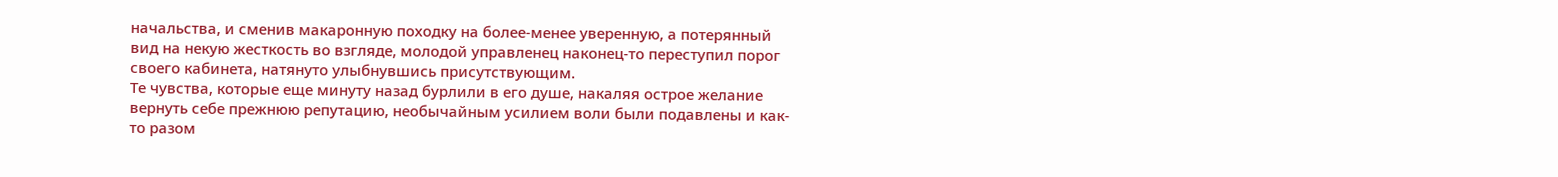начальства, и сменив макаронную походку на более-менее уверенную, а потерянный вид на некую жесткость во взгляде, молодой управленец наконец-то переступил порог своего кабинета, натянуто улыбнувшись присутствующим.
Те чувства, которые еще минуту назад бурлили в его душе, накаляя острое желание вернуть себе прежнюю репутацию, необычайным усилием воли были подавлены и как-то разом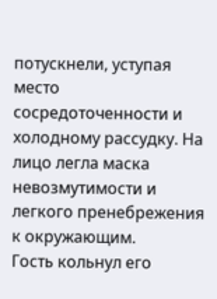потускнели, уступая место сосредоточенности и холодному рассудку. На лицо легла маска невозмутимости и легкого пренебрежения к окружающим.
Гость кольнул его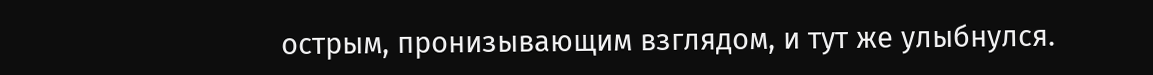острым, пронизывающим взглядом, и тут же улыбнулся.